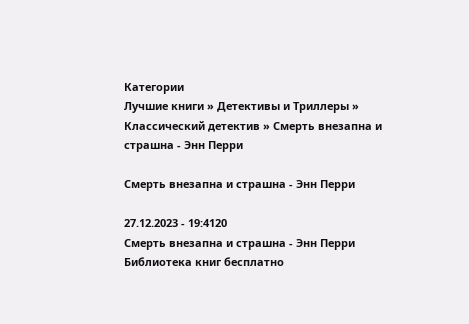Категории
Лучшие книги » Детективы и Триллеры » Классический детектив » Смерть внезапна и страшна - Энн Перри

Смерть внезапна и страшна - Энн Перри

27.12.2023 - 19:4120
Смерть внезапна и страшна - Энн Перри Библиотека книг бесплатно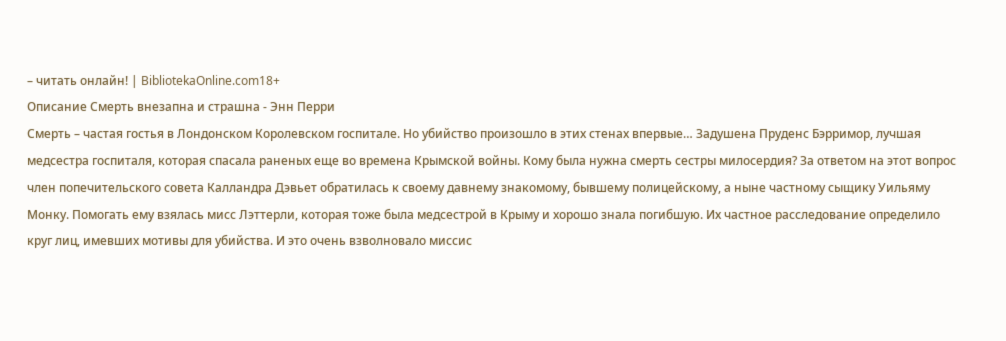– читать онлайн! | BibliotekaOnline.com18+
Описание Смерть внезапна и страшна - Энн Перри
Смерть – частая гостья в Лондонском Королевском госпитале. Но убийство произошло в этих стенах впервые… Задушена Пруденс Бэрримор, лучшая медсестра госпиталя, которая спасала раненых еще во времена Крымской войны. Кому была нужна смерть сестры милосердия? За ответом на этот вопрос член попечительского совета Калландра Дэвьет обратилась к своему давнему знакомому, бывшему полицейскому, а ныне частному сыщику Уильяму Монку. Помогать ему взялась мисс Лэттерли, которая тоже была медсестрой в Крыму и хорошо знала погибшую. Их частное расследование определило круг лиц, имевших мотивы для убийства. И это очень взволновало миссис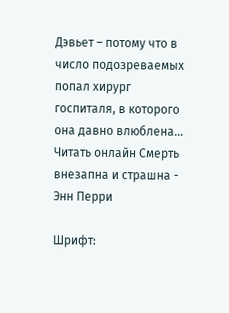Дэвьет – потому что в число подозреваемых попал хирург госпиталя, в которого она давно влюблена…
Читать онлайн Смерть внезапна и страшна - Энн Перри

Шрифт: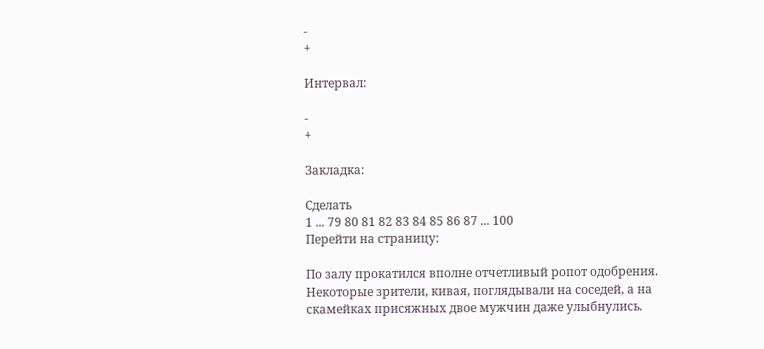-
+

Интервал:

-
+

Закладка:

Сделать
1 ... 79 80 81 82 83 84 85 86 87 ... 100
Перейти на страницу:

По залу прокатился вполне отчетливый ропот одобрения. Некоторые зрители, кивая, поглядывали на соседей, а на скамейках присяжных двое мужчин даже улыбнулись.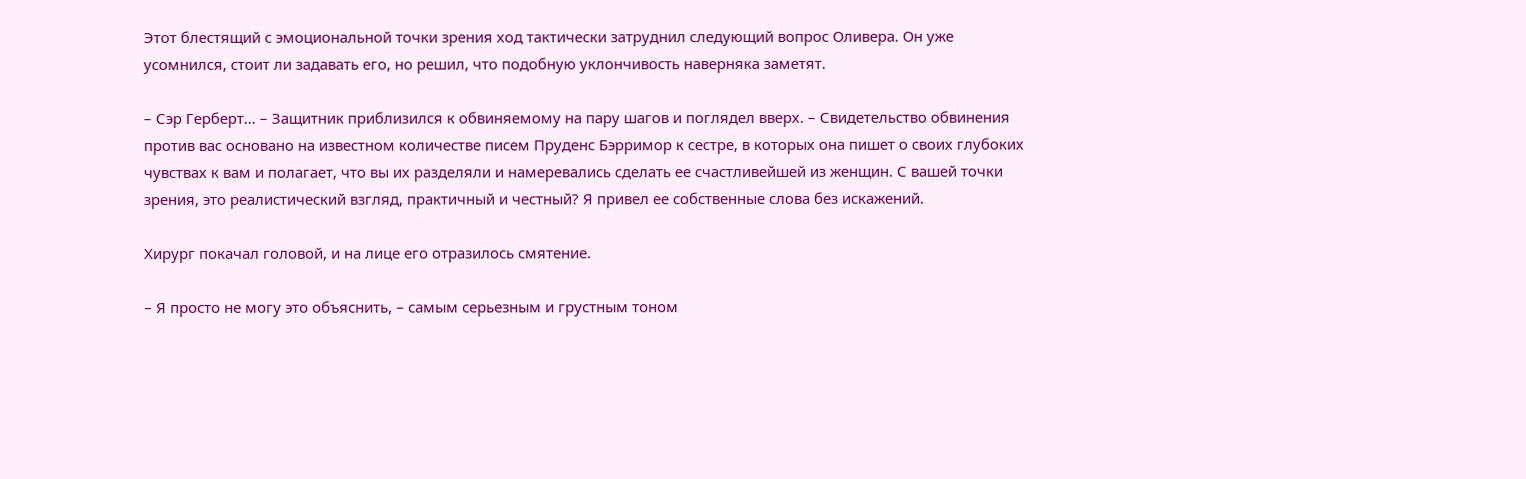Этот блестящий с эмоциональной точки зрения ход тактически затруднил следующий вопрос Оливера. Он уже усомнился, стоит ли задавать его, но решил, что подобную уклончивость наверняка заметят.

– Сэр Герберт… – Защитник приблизился к обвиняемому на пару шагов и поглядел вверх. – Свидетельство обвинения против вас основано на известном количестве писем Пруденс Бэрримор к сестре, в которых она пишет о своих глубоких чувствах к вам и полагает, что вы их разделяли и намеревались сделать ее счастливейшей из женщин. С вашей точки зрения, это реалистический взгляд, практичный и честный? Я привел ее собственные слова без искажений.

Хирург покачал головой, и на лице его отразилось смятение.

– Я просто не могу это объяснить, – самым серьезным и грустным тоном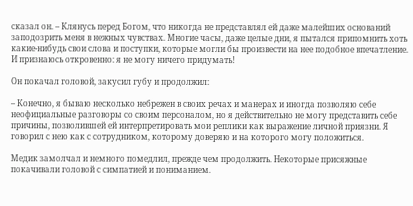сказал он. – Клянусь перед Богом, что никогда не представлял ей даже малейших оснований заподозрить меня в нежных чувствах. Многие часы, даже целые дни, я пытался припомнить хоть какие-нибудь свои слова и поступки, которые могли бы произвести на нее подобное впечатление. И признаюсь откровенно: я не могу ничего придумать!

Он покачал головой, закусил губу и продолжил:

– Конечно, я бываю несколько небрежен в своих речах и манерах и иногда позволяю себе неофициальные разговоры со своим персоналом, но я действительно не могу представить себе причины, позволившей ей интерпретировать мои реплики как выражение личной приязни. Я говорил с нею как с сотрудником, которому доверяю и на которого могу положиться.

Медик замолчал и немного помедлил, прежде чем продолжить. Некоторые присяжные покачивали головой с симпатией и пониманием.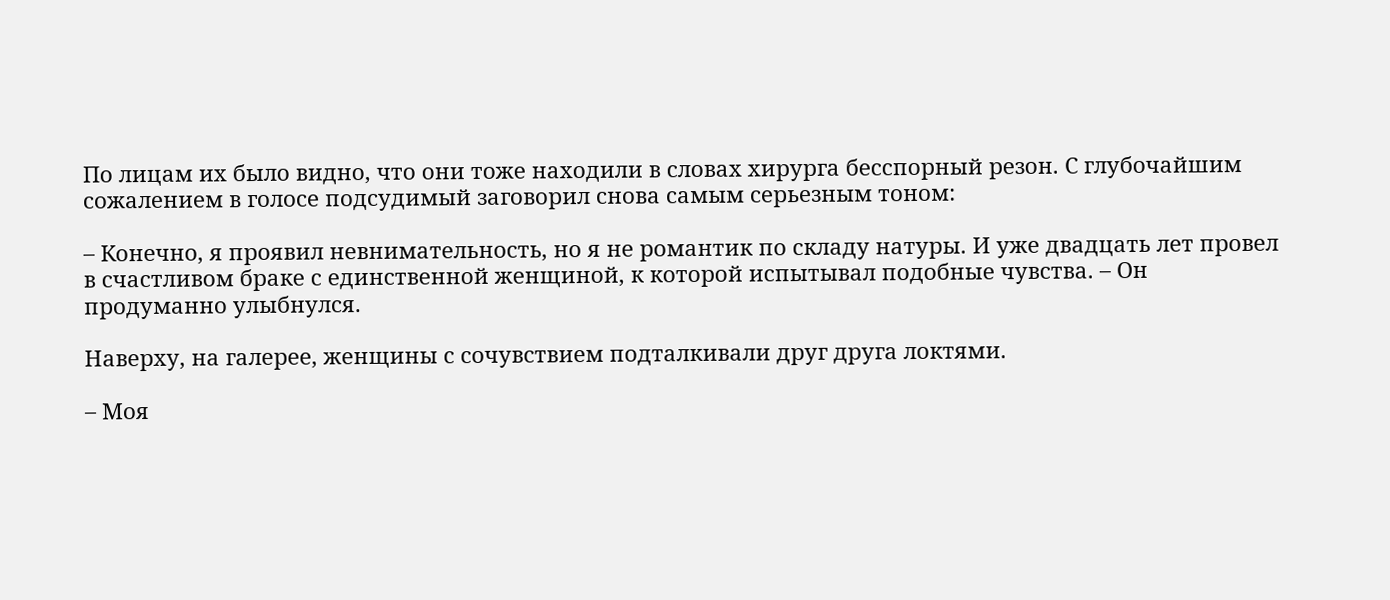По лицам их было видно, что они тоже находили в словах хирурга бесспорный резон. С глубочайшим сожалением в голосе подсудимый заговорил снова самым серьезным тоном:

– Конечно, я проявил невнимательность, но я не романтик по складу натуры. И уже двадцать лет провел в счастливом браке с единственной женщиной, к которой испытывал подобные чувства. – Он продуманно улыбнулся.

Наверху, на галерее, женщины с сочувствием подталкивали друг друга локтями.

– Моя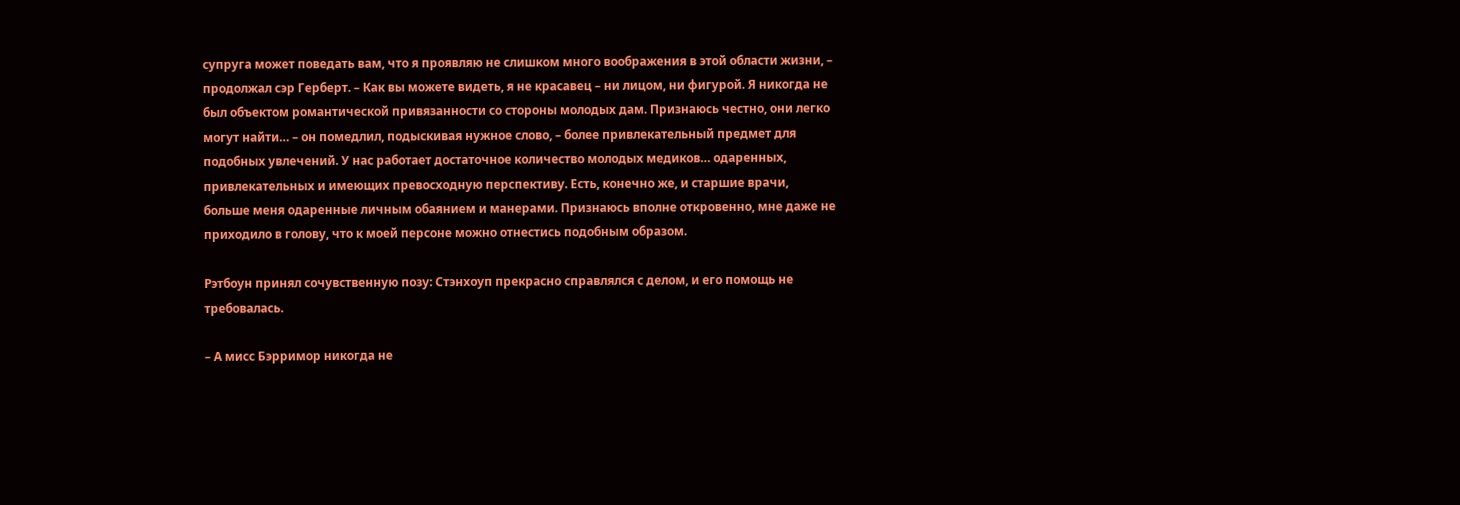супруга может поведать вам, что я проявляю не слишком много воображения в этой области жизни, – продолжал сэр Герберт. – Как вы можете видеть, я не красавец – ни лицом, ни фигурой. Я никогда не был объектом романтической привязанности со стороны молодых дам. Признаюсь честно, они легко могут найти… – он помедлил, подыскивая нужное слово, – более привлекательный предмет для подобных увлечений. У нас работает достаточное количество молодых медиков… одаренных, привлекательных и имеющих превосходную перспективу. Есть, конечно же, и старшие врачи, больше меня одаренные личным обаянием и манерами. Признаюсь вполне откровенно, мне даже не приходило в голову, что к моей персоне можно отнестись подобным образом.

Рэтбоун принял сочувственную позу: Стэнхоуп прекрасно справлялся с делом, и его помощь не требовалась.

– А мисс Бэрримор никогда не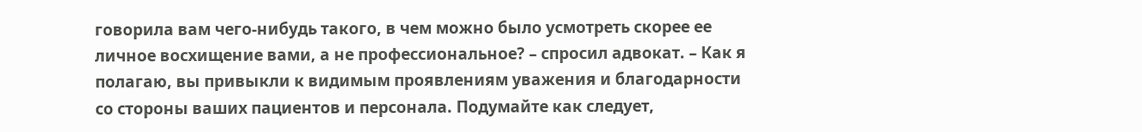говорила вам чего-нибудь такого, в чем можно было усмотреть скорее ее личное восхищение вами, а не профессиональное? – спросил адвокат. – Как я полагаю, вы привыкли к видимым проявлениям уважения и благодарности со стороны ваших пациентов и персонала. Подумайте как следует,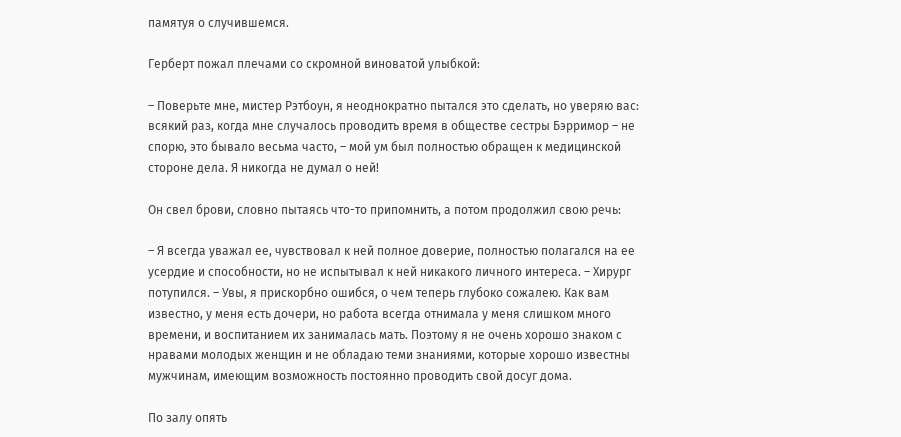памятуя о случившемся.

Герберт пожал плечами со скромной виноватой улыбкой:

– Поверьте мне, мистер Рэтбоун, я неоднократно пытался это сделать, но уверяю вас: всякий раз, когда мне случалось проводить время в обществе сестры Бэрримор – не спорю, это бывало весьма часто, – мой ум был полностью обращен к медицинской стороне дела. Я никогда не думал о ней!

Он свел брови, словно пытаясь что-то припомнить, а потом продолжил свою речь:

– Я всегда уважал ее, чувствовал к ней полное доверие, полностью полагался на ее усердие и способности, но не испытывал к ней никакого личного интереса. – Хирург потупился. – Увы, я прискорбно ошибся, о чем теперь глубоко сожалею. Как вам известно, у меня есть дочери, но работа всегда отнимала у меня слишком много времени, и воспитанием их занималась мать. Поэтому я не очень хорошо знаком с нравами молодых женщин и не обладаю теми знаниями, которые хорошо известны мужчинам, имеющим возможность постоянно проводить свой досуг дома.

По залу опять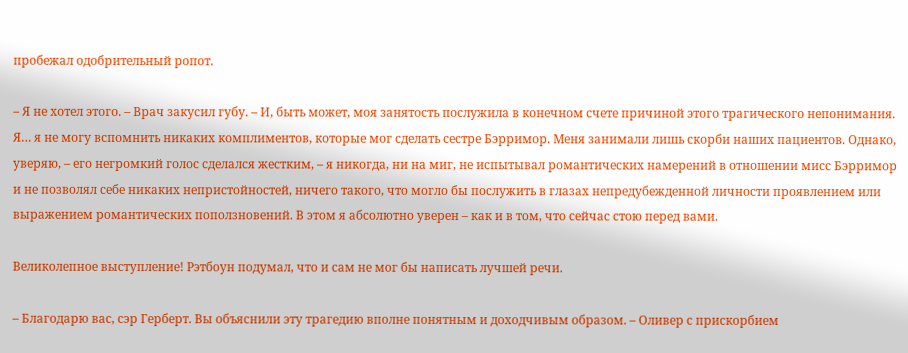пробежал одобрительный ропот.

– Я не хотел этого. – Врач закусил губу. – И, быть может, моя занятость послужила в конечном счете причиной этого трагического непонимания. Я… я не могу вспомнить никаких комплиментов, которые мог сделать сестре Бэрримор. Меня занимали лишь скорби наших пациентов. Однако, уверяю, – его негромкий голос сделался жестким, – я никогда, ни на миг, не испытывал романтических намерений в отношении мисс Бэрримор и не позволял себе никаких непристойностей, ничего такого, что могло бы послужить в глазах непредубежденной личности проявлением или выражением романтических поползновений. В этом я абсолютно уверен – как и в том, что сейчас стою перед вами.

Великолепное выступление! Рэтбоун подумал, что и сам не мог бы написать лучшей речи.

– Благодарю вас, сэр Герберт. Вы объяснили эту трагедию вполне понятным и доходчивым образом. – Оливер с прискорбием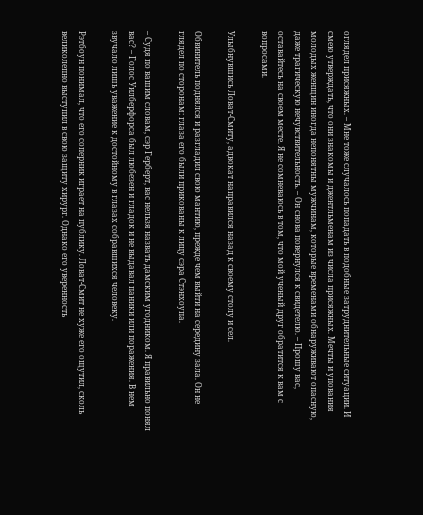оглядел присяжных. – Мне тоже случалось попадать в подобные затруднительные ситуации. И смею утверждать, что они знакомы и джентльменам из числа присяжных. Мечты и упования молодых женщин иногда непонятны мужчинам, которые временами обнаруживают опасную, даже трагическую нечувствительность. – Он снова повернулся к свидетелю. – Прошу вас, оставайтесь на своем месте. Я не сомневаюсь в том, что мой ученый друг обратится к вам с вопросами.

Улыбнувшись Ловат-Смиту, адвокат направился назад к своему столу и сел.

Обвинитель поднялся и разгладил свою мантию, прежде чем выйти на середину зала. Он не глядел по сторонам: глаза его были прикованы к лицу сэра Стэнхоупа.

– Судя по вашим словам, сэр Герберт, вас нельзя назвать дамским угодником. Я правильно понял вас? – Голос Уилберфорса был любезен и гладок и не выдавал паники или поражения. В нем звучало лишь уважение к достойному в глазах собравшихся человеку.

Рэтбоун понимал, что его соперник играет на публику. Ловат-Смит не хуже его ощутил, сколь великолепно выступил в свою защиту хирург. Однако его уверенность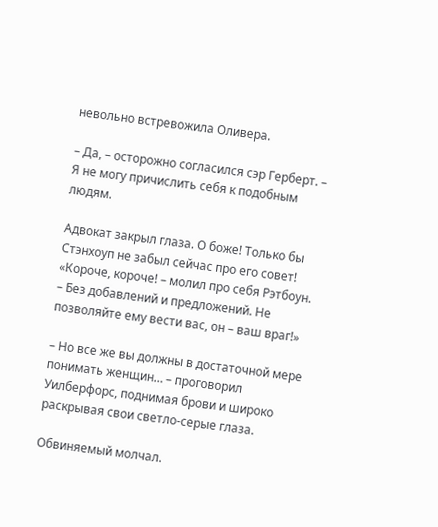невольно встревожила Оливера.

– Да, – осторожно согласился сэр Герберт. – Я не могу причислить себя к подобным людям.

Адвокат закрыл глаза. О боже! Только бы Стэнхоуп не забыл сейчас про его совет! «Короче, короче! – молил про себя Рэтбоун. – Без добавлений и предложений. Не позволяйте ему вести вас, он – ваш враг!»

– Но все же вы должны в достаточной мере понимать женщин… – проговорил Уилберфорс, поднимая брови и широко раскрывая свои светло-серые глаза.

Обвиняемый молчал.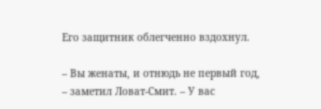Его защитник облегченно вздохнул.

– Вы женаты, и отнюдь не первый год, – заметил Ловат-Смит. – У вас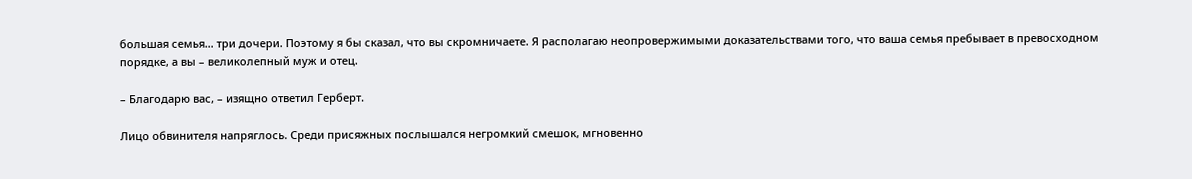большая семья… три дочери. Поэтому я бы сказал, что вы скромничаете. Я располагаю неопровержимыми доказательствами того, что ваша семья пребывает в превосходном порядке, а вы – великолепный муж и отец.

– Благодарю вас, – изящно ответил Герберт.

Лицо обвинителя напряглось. Среди присяжных послышался негромкий смешок, мгновенно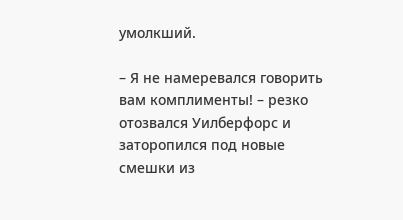умолкший.

– Я не намеревался говорить вам комплименты! – резко отозвался Уилберфорс и заторопился под новые смешки из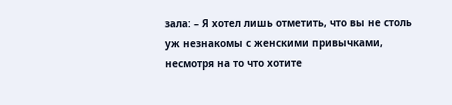зала: – Я хотел лишь отметить, что вы не столь уж незнакомы с женскими привычками, несмотря на то что хотите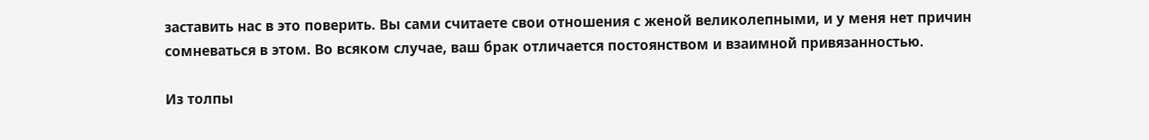заставить нас в это поверить. Вы сами считаете свои отношения с женой великолепными, и у меня нет причин сомневаться в этом. Во всяком случае, ваш брак отличается постоянством и взаимной привязанностью.

Из толпы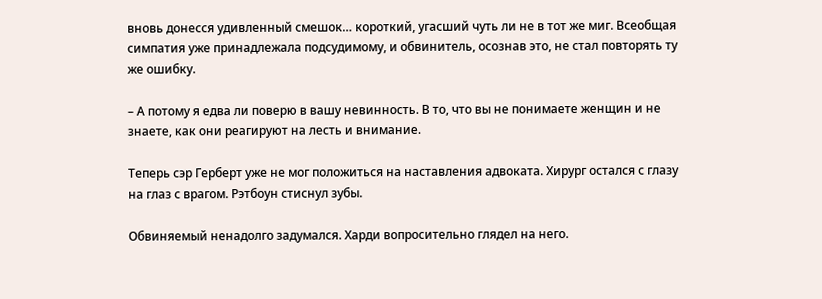вновь донесся удивленный смешок… короткий, угасший чуть ли не в тот же миг. Всеобщая симпатия уже принадлежала подсудимому, и обвинитель, осознав это, не стал повторять ту же ошибку.

– А потому я едва ли поверю в вашу невинность. В то, что вы не понимаете женщин и не знаете, как они реагируют на лесть и внимание.

Теперь сэр Герберт уже не мог положиться на наставления адвоката. Хирург остался с глазу на глаз с врагом. Рэтбоун стиснул зубы.

Обвиняемый ненадолго задумался. Харди вопросительно глядел на него.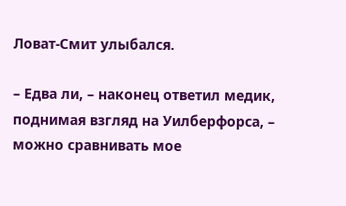Ловат-Смит улыбался.

– Едва ли, – наконец ответил медик, поднимая взгляд на Уилберфорса, – можно сравнивать мое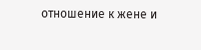отношение к жене и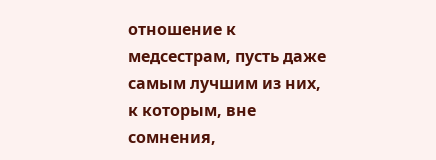отношение к медсестрам, пусть даже самым лучшим из них, к которым, вне сомнения,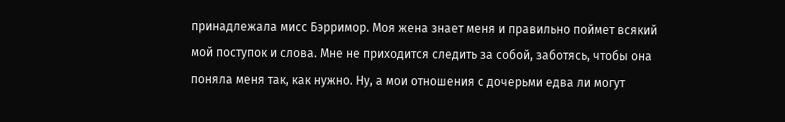принадлежала мисс Бэрримор. Моя жена знает меня и правильно поймет всякий мой поступок и слова. Мне не приходится следить за собой, заботясь, чтобы она поняла меня так, как нужно. Ну, а мои отношения с дочерьми едва ли могут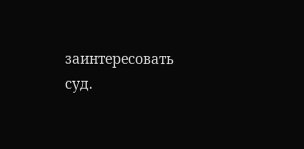заинтересовать суд.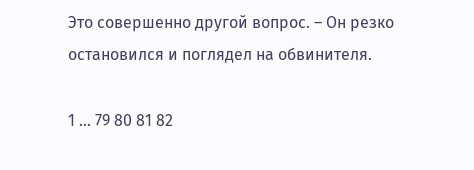Это совершенно другой вопрос. – Он резко остановился и поглядел на обвинителя.

1 ... 79 80 81 82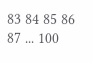83 84 85 86 87 ... 100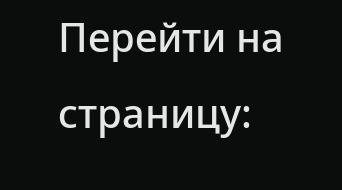Перейти на страницу: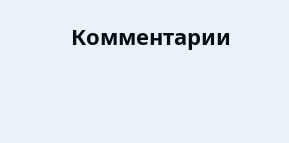Комментарии